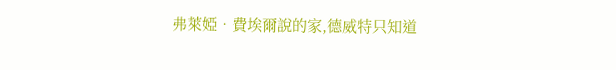弗萊婭•費埃爾說的家,德威特只知道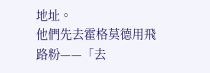地址。
他們先去霍格莫德用飛路粉——「去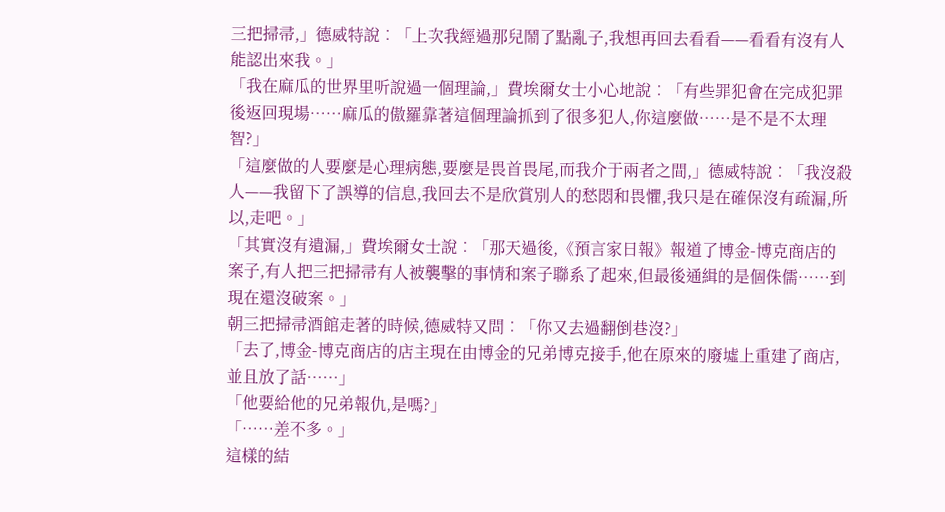三把掃帚,」德威特說︰「上次我經過那兒鬧了點亂子,我想再回去看看——看看有沒有人能認出來我。」
「我在麻瓜的世界里听說過一個理論,」費埃爾女士小心地說︰「有些罪犯會在完成犯罪後返回現場……麻瓜的傲羅靠著這個理論抓到了很多犯人,你這麼做……是不是不太理智?」
「這麼做的人要麼是心理病態,要麼是畏首畏尾,而我介于兩者之間,」德威特說︰「我沒殺人——我留下了誤導的信息,我回去不是欣賞別人的愁悶和畏懼,我只是在確保沒有疏漏,所以,走吧。」
「其實沒有遺漏,」費埃爾女士說︰「那天過後,《預言家日報》報道了博金-博克商店的案子,有人把三把掃帚有人被襲擊的事情和案子聯系了起來,但最後通緝的是個侏儒……到現在還沒破案。」
朝三把掃帚酒館走著的時候,德威特又問︰「你又去過翻倒巷沒?」
「去了,博金-博克商店的店主現在由博金的兄弟博克接手,他在原來的廢墟上重建了商店,並且放了話……」
「他要給他的兄弟報仇,是嗎?」
「……差不多。」
這樣的結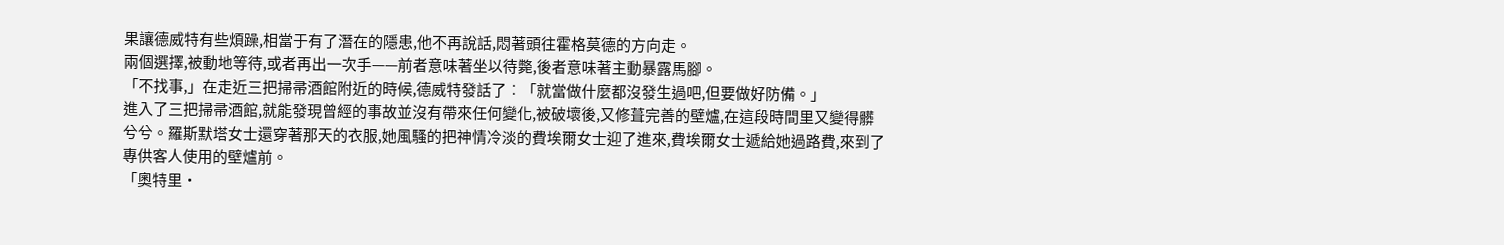果讓德威特有些煩躁,相當于有了潛在的隱患,他不再說話,悶著頭往霍格莫德的方向走。
兩個選擇,被動地等待,或者再出一次手——前者意味著坐以待斃,後者意味著主動暴露馬腳。
「不找事,」在走近三把掃帚酒館附近的時候,德威特發話了︰「就當做什麼都沒發生過吧,但要做好防備。」
進入了三把掃帚酒館,就能發現曾經的事故並沒有帶來任何變化,被破壞後,又修葺完善的壁爐,在這段時間里又變得髒兮兮。羅斯默塔女士還穿著那天的衣服,她風騷的把神情冷淡的費埃爾女士迎了進來,費埃爾女士遞給她過路費,來到了專供客人使用的壁爐前。
「奧特里•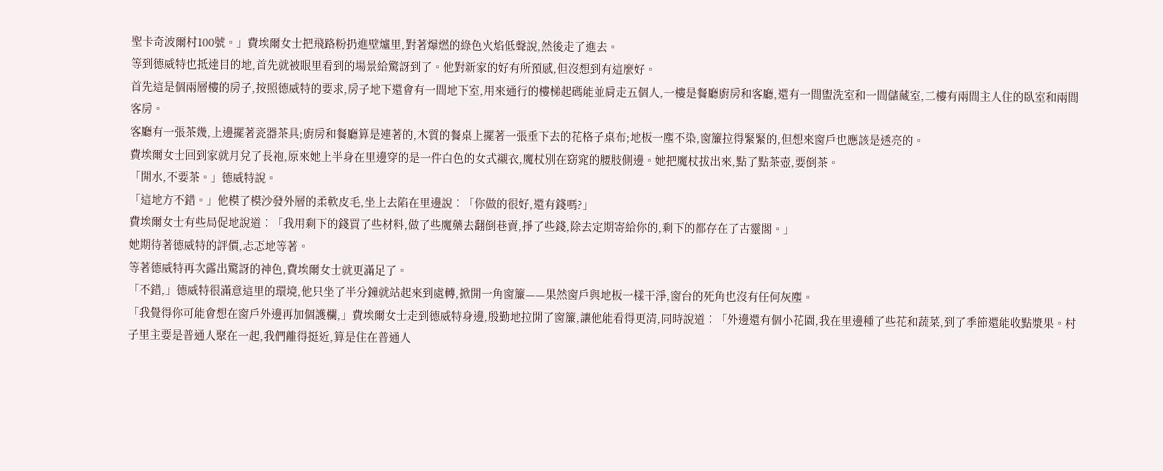聖卡奇波爾村100號。」費埃爾女士把飛路粉扔進壁爐里,對著爆燃的綠色火焰低聲說,然後走了進去。
等到德威特也抵達目的地,首先就被眼里看到的場景給驚訝到了。他對新家的好有所預感,但沒想到有這麼好。
首先這是個兩層樓的房子,按照德威特的要求,房子地下還會有一間地下室,用來通行的樓梯起碼能並肩走五個人,一樓是餐廳廚房和客廳,還有一間盥洗室和一間儲藏室,二樓有兩間主人住的臥室和兩間客房。
客廳有一張茶幾,上邊擺著瓷器茶具;廚房和餐廳算是連著的,木質的餐桌上擺著一張垂下去的花格子桌布;地板一塵不染,窗簾拉得緊緊的,但想來窗戶也應該是透亮的。
費埃爾女士回到家就月兌了長袍,原來她上半身在里邊穿的是一件白色的女式襯衣,魔杖別在窈窕的腰肢側邊。她把魔杖拔出來,點了點茶壺,要倒茶。
「開水,不要茶。」德威特說。
「這地方不錯。」他模了模沙發外層的柔軟皮毛,坐上去陷在里邊說︰「你做的很好,還有錢嗎?」
費埃爾女士有些局促地說道︰「我用剩下的錢買了些材料,做了些魔藥去翻倒巷賣,掙了些錢,除去定期寄給你的,剩下的都存在了古靈閣。」
她期待著德威特的評價,忐忑地等著。
等著德威特再次露出驚訝的神色,費埃爾女士就更滿足了。
「不錯,」德威特很滿意這里的環境,他只坐了半分鐘就站起來到處轉,掀開一角窗簾——果然窗戶與地板一樣干淨,窗台的死角也沒有任何灰塵。
「我覺得你可能會想在窗戶外邊再加個護欄,」費埃爾女士走到德威特身邊,殷勤地拉開了窗簾,讓他能看得更清,同時說道︰「外邊還有個小花園,我在里邊種了些花和蔬菜,到了季節還能收點漿果。村子里主要是普通人聚在一起,我們離得挺近,算是住在普通人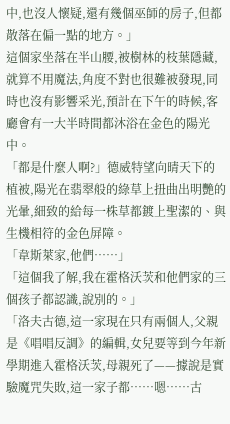中,也沒人懷疑,還有幾個巫師的房子,但都散落在偏一點的地方。」
這個家坐落在半山腰,被樹林的枝葉隱藏,就算不用魔法,角度不對也很難被發現,同時也沒有影響采光,預計在下午的時候,客廳會有一大半時間都沐浴在金色的陽光中。
「都是什麼人啊?」德威特望向晴天下的植被,陽光在翡翠般的綠草上扭曲出明艷的光暈,細致的給每一株草都鍍上聖潔的、與生機相符的金色屏障。
「韋斯萊家,他們……」
「這個我了解,我在霍格沃茨和他們家的三個孩子都認識,說別的。」
「洛夫古德,這一家現在只有兩個人,父親是《唱唱反調》的編輯,女兒要等到今年新學期進入霍格沃茨,母親死了——據說是實驗魔咒失敗,這一家子都……嗯……古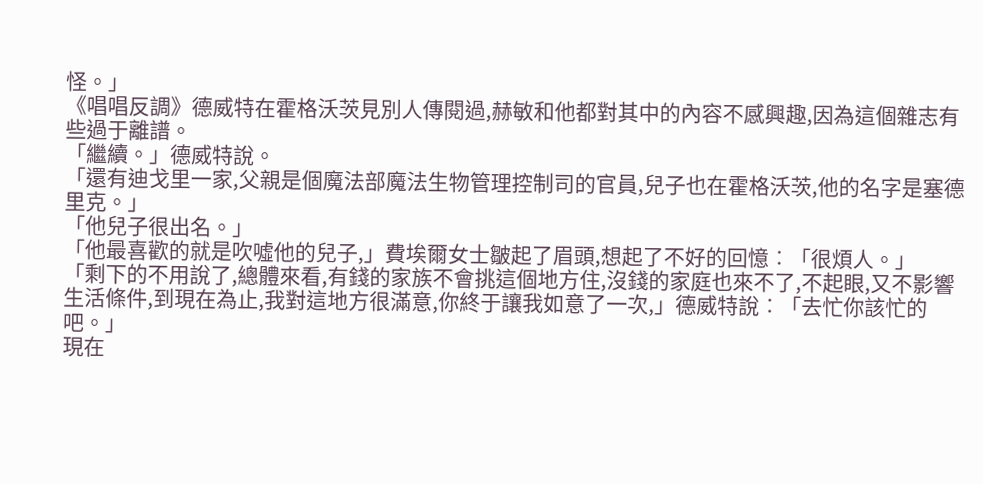怪。」
《唱唱反調》德威特在霍格沃茨見別人傳閱過,赫敏和他都對其中的內容不感興趣,因為這個雜志有些過于離譜。
「繼續。」德威特說。
「還有迪戈里一家,父親是個魔法部魔法生物管理控制司的官員,兒子也在霍格沃茨,他的名字是塞德里克。」
「他兒子很出名。」
「他最喜歡的就是吹噓他的兒子,」費埃爾女士皺起了眉頭,想起了不好的回憶︰「很煩人。」
「剩下的不用說了,總體來看,有錢的家族不會挑這個地方住,沒錢的家庭也來不了,不起眼,又不影響生活條件,到現在為止,我對這地方很滿意,你終于讓我如意了一次,」德威特說︰「去忙你該忙的吧。」
現在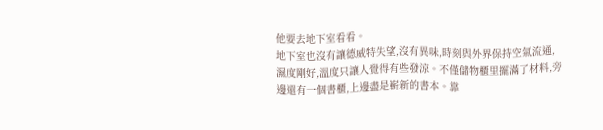他要去地下室看看。
地下室也沒有讓德威特失望,沒有異味,時刻與外界保持空氣流通,濕度剛好,溫度只讓人覺得有些發涼。不僅儲物櫃里擺滿了材料,旁邊還有一個書櫃,上邊盡是嶄新的書本。靠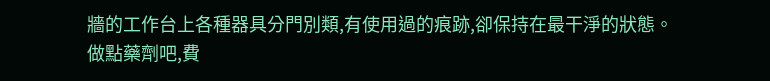牆的工作台上各種器具分門別類,有使用過的痕跡,卻保持在最干淨的狀態。
做點藥劑吧,費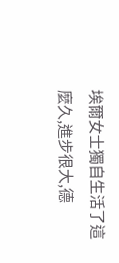埃爾女士獨自生活了這麼久,進步很大,德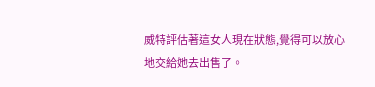威特評估著這女人現在狀態,覺得可以放心地交給她去出售了。